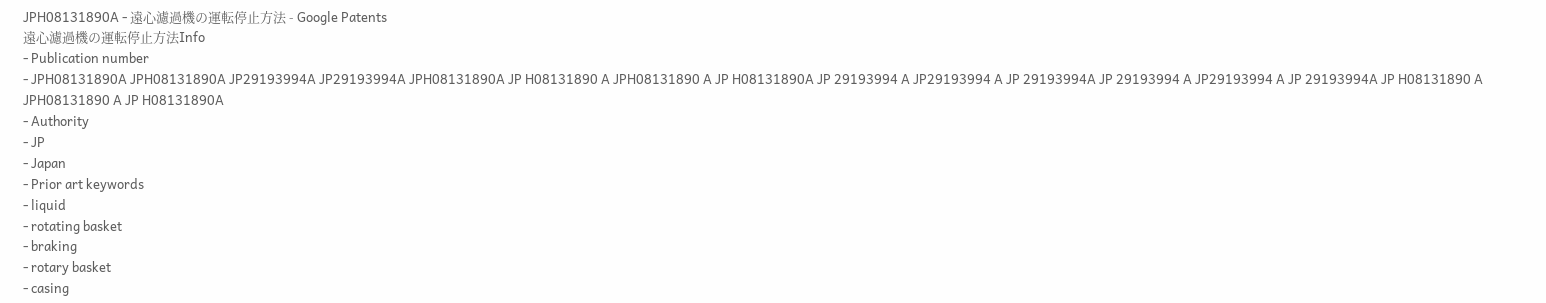JPH08131890A - 遠心濾過機の運転停止方法 - Google Patents
遠心濾過機の運転停止方法Info
- Publication number
- JPH08131890A JPH08131890A JP29193994A JP29193994A JPH08131890A JP H08131890 A JPH08131890 A JP H08131890A JP 29193994 A JP29193994 A JP 29193994A JP 29193994 A JP29193994 A JP 29193994A JP H08131890 A JPH08131890 A JP H08131890A
- Authority
- JP
- Japan
- Prior art keywords
- liquid
- rotating basket
- braking
- rotary basket
- casing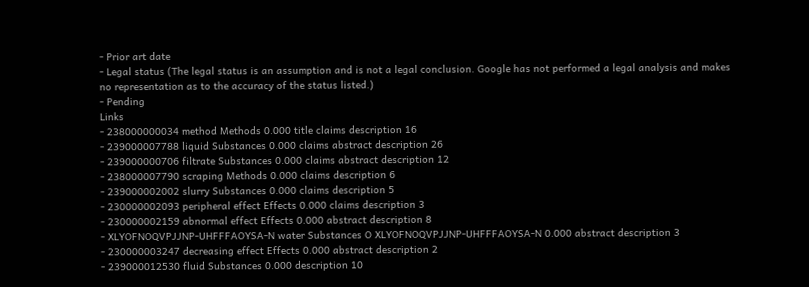- Prior art date
- Legal status (The legal status is an assumption and is not a legal conclusion. Google has not performed a legal analysis and makes no representation as to the accuracy of the status listed.)
- Pending
Links
- 238000000034 method Methods 0.000 title claims description 16
- 239000007788 liquid Substances 0.000 claims abstract description 26
- 239000000706 filtrate Substances 0.000 claims abstract description 12
- 238000007790 scraping Methods 0.000 claims description 6
- 239000002002 slurry Substances 0.000 claims description 5
- 230000002093 peripheral effect Effects 0.000 claims description 3
- 230000002159 abnormal effect Effects 0.000 abstract description 8
- XLYOFNOQVPJJNP-UHFFFAOYSA-N water Substances O XLYOFNOQVPJJNP-UHFFFAOYSA-N 0.000 abstract description 3
- 230000003247 decreasing effect Effects 0.000 abstract description 2
- 239000012530 fluid Substances 0.000 description 10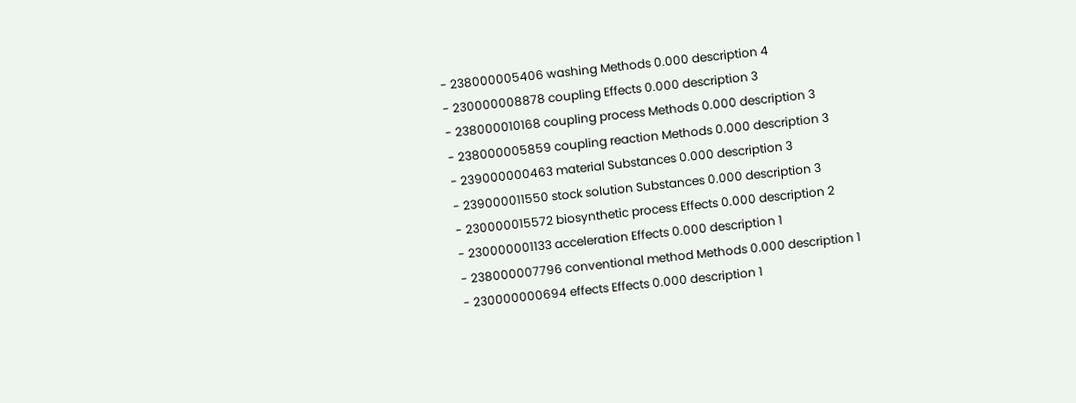- 238000005406 washing Methods 0.000 description 4
- 230000008878 coupling Effects 0.000 description 3
- 238000010168 coupling process Methods 0.000 description 3
- 238000005859 coupling reaction Methods 0.000 description 3
- 239000000463 material Substances 0.000 description 3
- 239000011550 stock solution Substances 0.000 description 3
- 230000015572 biosynthetic process Effects 0.000 description 2
- 230000001133 acceleration Effects 0.000 description 1
- 238000007796 conventional method Methods 0.000 description 1
- 230000000694 effects Effects 0.000 description 1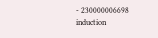- 230000006698 induction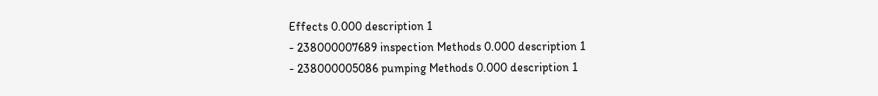Effects 0.000 description 1
- 238000007689 inspection Methods 0.000 description 1
- 238000005086 pumping Methods 0.000 description 1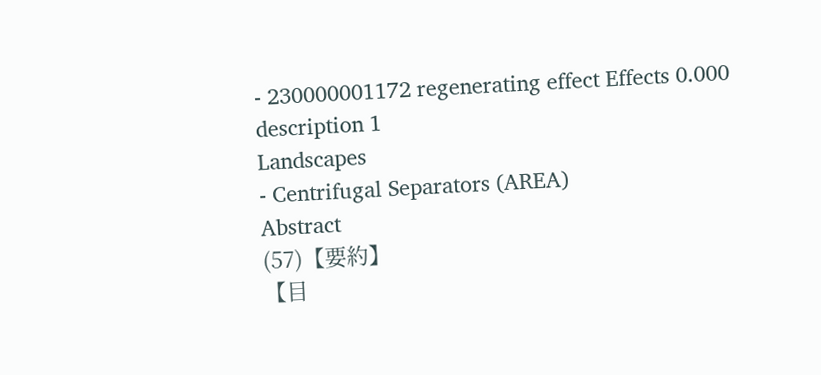- 230000001172 regenerating effect Effects 0.000 description 1
Landscapes
- Centrifugal Separators (AREA)
Abstract
(57)【要約】
【目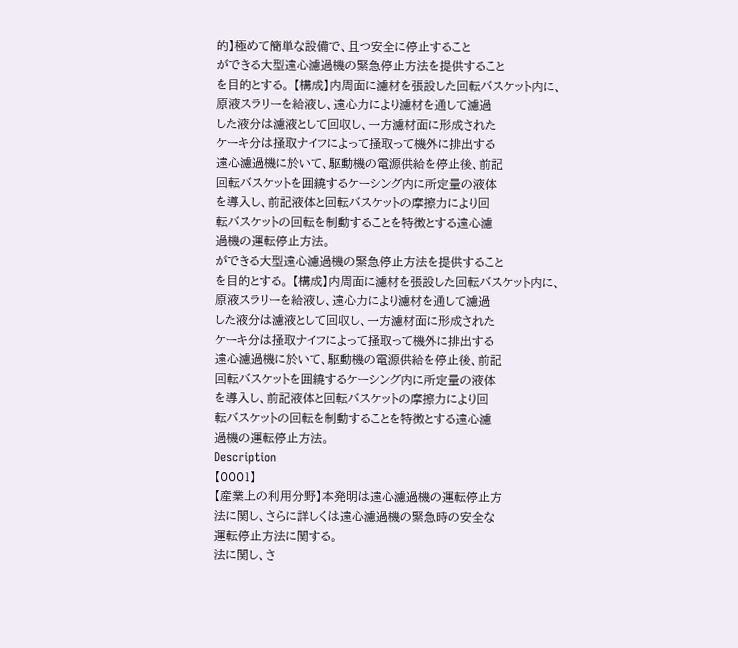的】極めて簡単な設備で、且つ安全に停止すること
ができる大型遠心濾過機の緊急停止方法を提供すること
を目的とする。 【構成】内周面に濾材を張設した回転バスケット内に、
原液スラリーを給液し、遠心力により濾材を通して濾過
した液分は濾液として回収し、一方濾材面に形成された
ケーキ分は掻取ナイフによって掻取って機外に排出する
遠心濾過機に於いて、駆動機の電源供給を停止後、前記
回転バスケットを囲繞するケーシング内に所定量の液体
を導入し、前記液体と回転バスケットの摩擦力により回
転バスケットの回転を制動することを特徴とする遠心濾
過機の運転停止方法。
ができる大型遠心濾過機の緊急停止方法を提供すること
を目的とする。 【構成】内周面に濾材を張設した回転バスケット内に、
原液スラリーを給液し、遠心力により濾材を通して濾過
した液分は濾液として回収し、一方濾材面に形成された
ケーキ分は掻取ナイフによって掻取って機外に排出する
遠心濾過機に於いて、駆動機の電源供給を停止後、前記
回転バスケットを囲繞するケーシング内に所定量の液体
を導入し、前記液体と回転バスケットの摩擦力により回
転バスケットの回転を制動することを特徴とする遠心濾
過機の運転停止方法。
Description
【0001】
【産業上の利用分野】本発明は遠心濾過機の運転停止方
法に関し、さらに詳しくは遠心濾過機の緊急時の安全な
運転停止方法に関する。
法に関し、さ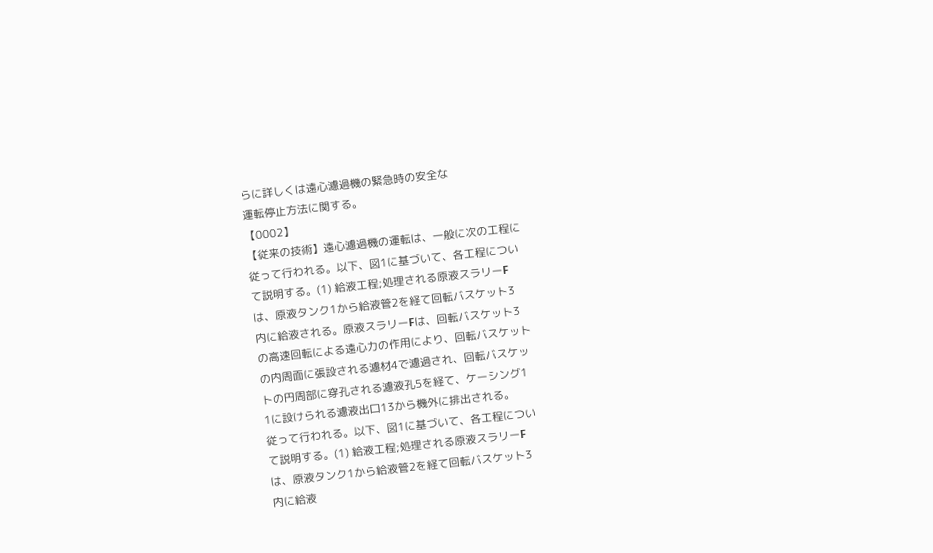らに詳しくは遠心濾過機の緊急時の安全な
運転停止方法に関する。
【0002】
【従来の技術】遠心濾過機の運転は、一般に次の工程に
従って行われる。以下、図1に基づいて、各工程につい
て説明する。(1) 給液工程;処理される原液スラリーF
は、原液タンク1から給液管2を経て回転バスケット3
内に給液される。原液スラリーFは、回転バスケット3
の高速回転による遠心力の作用により、回転バスケット
の内周面に張設される濾材4で濾過され、回転バスケッ
トの円周部に穿孔される濾液孔5を経て、ケーシング1
1に設けられる濾液出口13から機外に排出される。
従って行われる。以下、図1に基づいて、各工程につい
て説明する。(1) 給液工程;処理される原液スラリーF
は、原液タンク1から給液管2を経て回転バスケット3
内に給液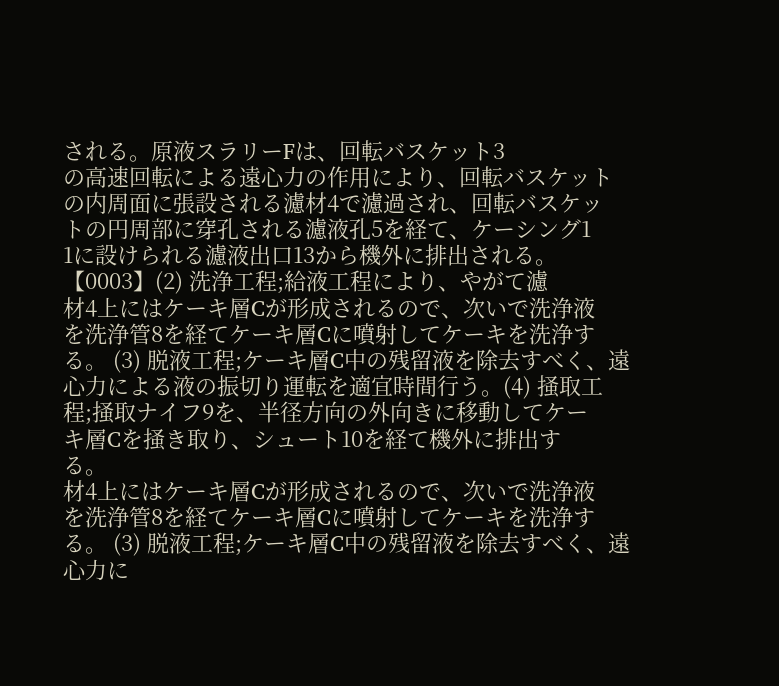される。原液スラリーFは、回転バスケット3
の高速回転による遠心力の作用により、回転バスケット
の内周面に張設される濾材4で濾過され、回転バスケッ
トの円周部に穿孔される濾液孔5を経て、ケーシング1
1に設けられる濾液出口13から機外に排出される。
【0003】(2) 洗浄工程;給液工程により、やがて濾
材4上にはケーキ層Cが形成されるので、次いで洗浄液
を洗浄管8を経てケーキ層Cに噴射してケーキを洗浄す
る。 (3) 脱液工程;ケーキ層C中の残留液を除去すべく、遠
心力による液の振切り運転を適宜時間行う。(4) 掻取工
程;掻取ナイフ9を、半径方向の外向きに移動してケー
キ層Cを掻き取り、シュート10を経て機外に排出す
る。
材4上にはケーキ層Cが形成されるので、次いで洗浄液
を洗浄管8を経てケーキ層Cに噴射してケーキを洗浄す
る。 (3) 脱液工程;ケーキ層C中の残留液を除去すべく、遠
心力に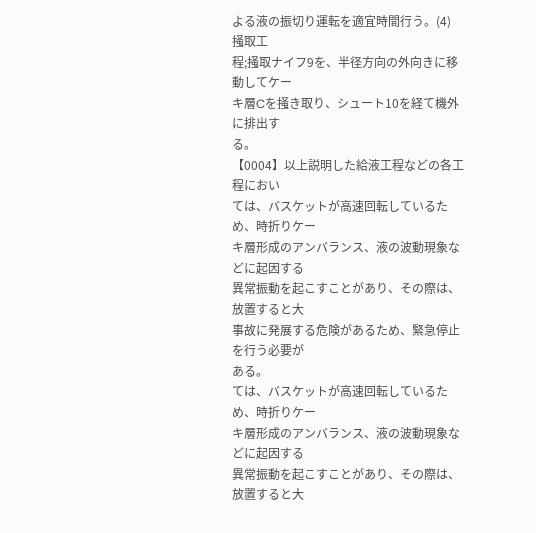よる液の振切り運転を適宜時間行う。(4) 掻取工
程;掻取ナイフ9を、半径方向の外向きに移動してケー
キ層Cを掻き取り、シュート10を経て機外に排出す
る。
【0004】以上説明した給液工程などの各工程におい
ては、バスケットが高速回転しているため、時折りケー
キ層形成のアンバランス、液の波動現象などに起因する
異常振動を起こすことがあり、その際は、放置すると大
事故に発展する危険があるため、緊急停止を行う必要が
ある。
ては、バスケットが高速回転しているため、時折りケー
キ層形成のアンバランス、液の波動現象などに起因する
異常振動を起こすことがあり、その際は、放置すると大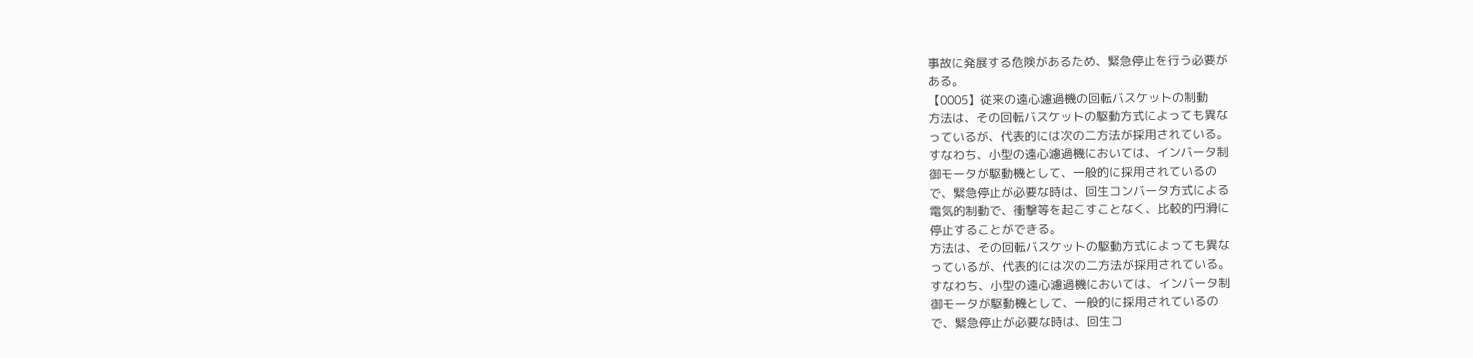事故に発展する危険があるため、緊急停止を行う必要が
ある。
【0005】従来の遠心濾過機の回転バスケットの制動
方法は、その回転バスケットの駆動方式によっても異な
っているが、代表的には次の二方法が採用されている。
すなわち、小型の遠心濾過機においては、インバータ制
御モータが駆動機として、一般的に採用されているの
で、緊急停止が必要な時は、回生コンバータ方式による
電気的制動で、衝撃等を起こすことなく、比較的円滑に
停止することができる。
方法は、その回転バスケットの駆動方式によっても異な
っているが、代表的には次の二方法が採用されている。
すなわち、小型の遠心濾過機においては、インバータ制
御モータが駆動機として、一般的に採用されているの
で、緊急停止が必要な時は、回生コ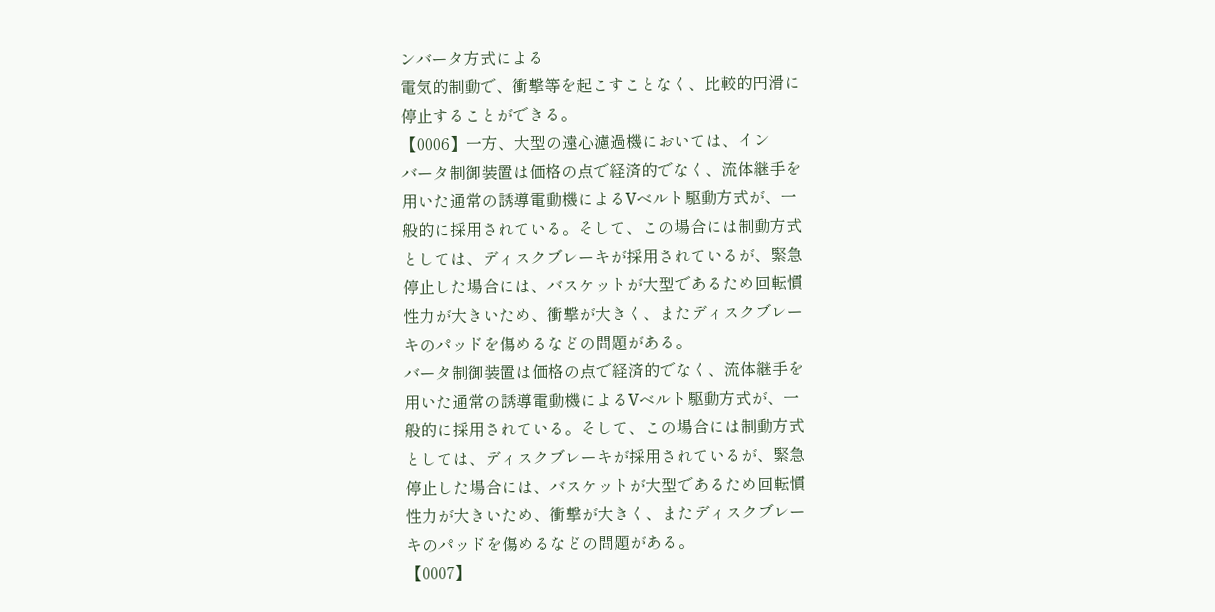ンバータ方式による
電気的制動で、衝撃等を起こすことなく、比較的円滑に
停止することができる。
【0006】一方、大型の遠心濾過機においては、イン
バータ制御装置は価格の点で経済的でなく、流体継手を
用いた通常の誘導電動機によるVベルト駆動方式が、一
般的に採用されている。そして、この場合には制動方式
としては、ディスクブレーキが採用されているが、緊急
停止した場合には、バスケットが大型であるため回転慣
性力が大きいため、衝撃が大きく、またディスクブレー
キのパッドを傷めるなどの問題がある。
バータ制御装置は価格の点で経済的でなく、流体継手を
用いた通常の誘導電動機によるVベルト駆動方式が、一
般的に採用されている。そして、この場合には制動方式
としては、ディスクブレーキが採用されているが、緊急
停止した場合には、バスケットが大型であるため回転慣
性力が大きいため、衝撃が大きく、またディスクブレー
キのパッドを傷めるなどの問題がある。
【0007】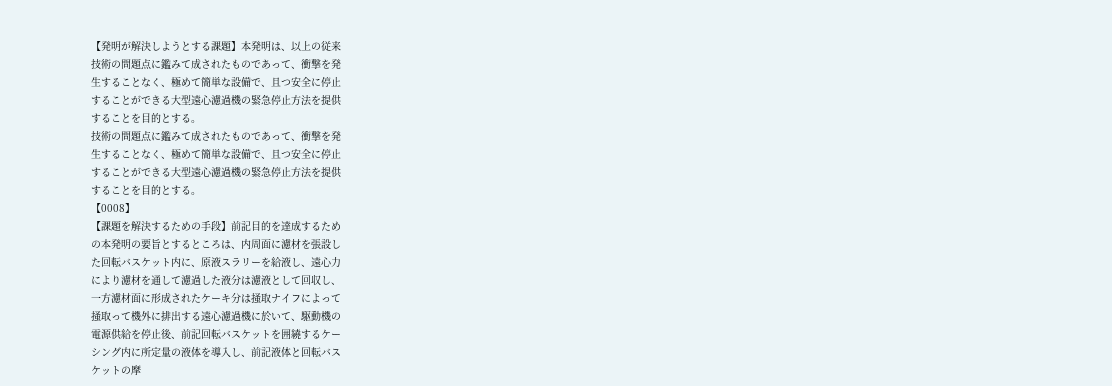【発明が解決しようとする課題】本発明は、以上の従来
技術の問題点に鑑みて成されたものであって、衝撃を発
生することなく、極めて簡単な設備で、且つ安全に停止
することができる大型遠心濾過機の緊急停止方法を提供
することを目的とする。
技術の問題点に鑑みて成されたものであって、衝撃を発
生することなく、極めて簡単な設備で、且つ安全に停止
することができる大型遠心濾過機の緊急停止方法を提供
することを目的とする。
【0008】
【課題を解決するための手段】前記目的を達成するため
の本発明の要旨とするところは、内周面に濾材を張設し
た回転バスケット内に、原液スラリーを給液し、遠心力
により濾材を通して濾過した液分は濾液として回収し、
一方濾材面に形成されたケーキ分は掻取ナイフによって
掻取って機外に排出する遠心濾過機に於いて、駆動機の
電源供給を停止後、前記回転バスケットを囲繞するケー
シング内に所定量の液体を導入し、前記液体と回転バス
ケットの摩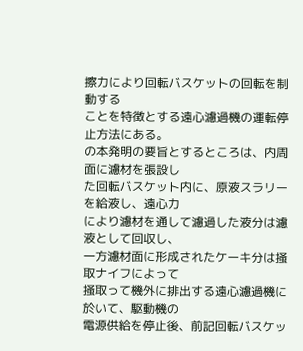擦力により回転バスケットの回転を制動する
ことを特徴とする遠心濾過機の運転停止方法にある。
の本発明の要旨とするところは、内周面に濾材を張設し
た回転バスケット内に、原液スラリーを給液し、遠心力
により濾材を通して濾過した液分は濾液として回収し、
一方濾材面に形成されたケーキ分は掻取ナイフによって
掻取って機外に排出する遠心濾過機に於いて、駆動機の
電源供給を停止後、前記回転バスケッ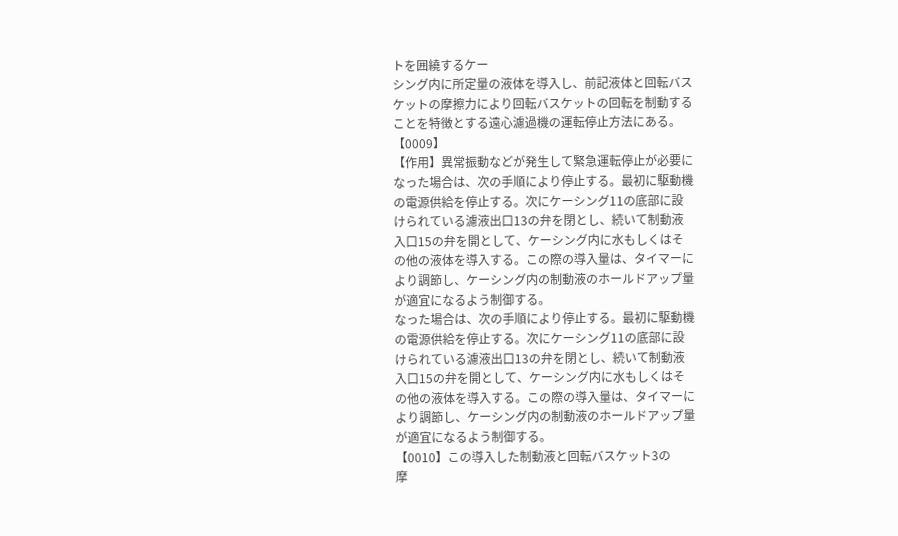トを囲繞するケー
シング内に所定量の液体を導入し、前記液体と回転バス
ケットの摩擦力により回転バスケットの回転を制動する
ことを特徴とする遠心濾過機の運転停止方法にある。
【0009】
【作用】異常振動などが発生して緊急運転停止が必要に
なった場合は、次の手順により停止する。最初に駆動機
の電源供給を停止する。次にケーシング11の底部に設
けられている濾液出口13の弁を閉とし、続いて制動液
入口15の弁を開として、ケーシング内に水もしくはそ
の他の液体を導入する。この際の導入量は、タイマーに
より調節し、ケーシング内の制動液のホールドアップ量
が適宜になるよう制御する。
なった場合は、次の手順により停止する。最初に駆動機
の電源供給を停止する。次にケーシング11の底部に設
けられている濾液出口13の弁を閉とし、続いて制動液
入口15の弁を開として、ケーシング内に水もしくはそ
の他の液体を導入する。この際の導入量は、タイマーに
より調節し、ケーシング内の制動液のホールドアップ量
が適宜になるよう制御する。
【0010】この導入した制動液と回転バスケット3の
摩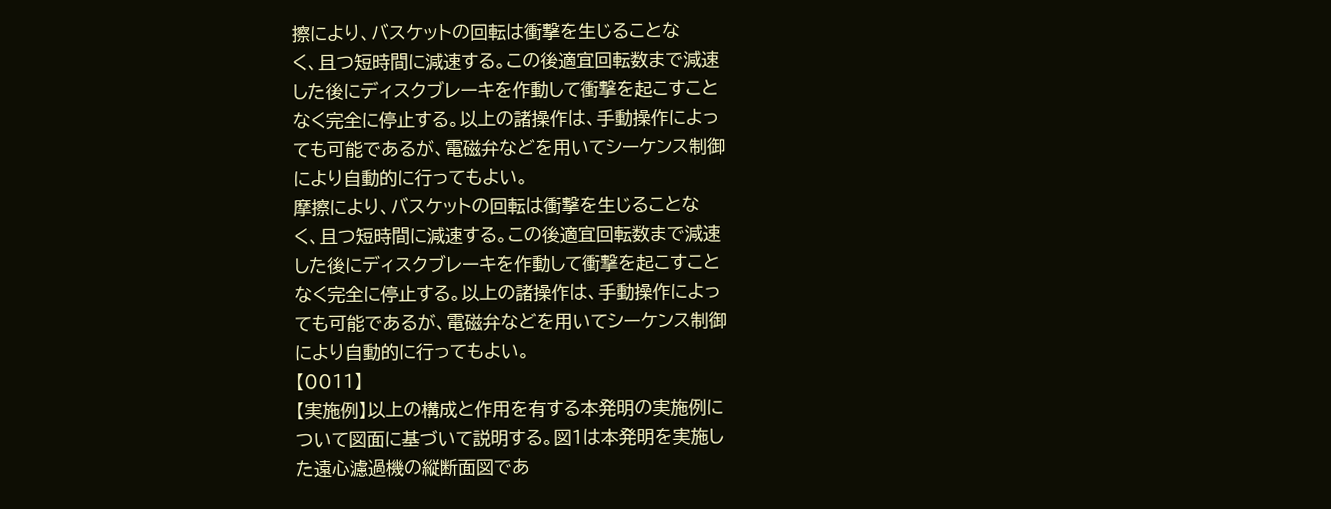擦により、バスケットの回転は衝撃を生じることな
く、且つ短時間に減速する。この後適宜回転数まで減速
した後にディスクブレーキを作動して衝撃を起こすこと
なく完全に停止する。以上の諸操作は、手動操作によっ
ても可能であるが、電磁弁などを用いてシーケンス制御
により自動的に行ってもよい。
摩擦により、バスケットの回転は衝撃を生じることな
く、且つ短時間に減速する。この後適宜回転数まで減速
した後にディスクブレーキを作動して衝撃を起こすこと
なく完全に停止する。以上の諸操作は、手動操作によっ
ても可能であるが、電磁弁などを用いてシーケンス制御
により自動的に行ってもよい。
【0011】
【実施例】以上の構成と作用を有する本発明の実施例に
ついて図面に基づいて説明する。図1は本発明を実施し
た遠心濾過機の縦断面図であ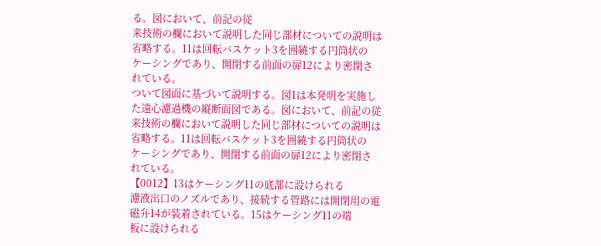る。図において、前記の従
来技術の欄において説明した同じ部材についての説明は
省略する。11は回転バスケット3を囲繞する円筒状の
ケーシングであり、開閉する前面の扉12により密閉さ
れている。
ついて図面に基づいて説明する。図1は本発明を実施し
た遠心濾過機の縦断面図である。図において、前記の従
来技術の欄において説明した同じ部材についての説明は
省略する。11は回転バスケット3を囲繞する円筒状の
ケーシングであり、開閉する前面の扉12により密閉さ
れている。
【0012】13はケーシング11の底部に設けられる
濾液出口のノズルであり、接続する管路には開閉用の電
磁弁14が装着されている。15はケーシング11の端
板に設けられる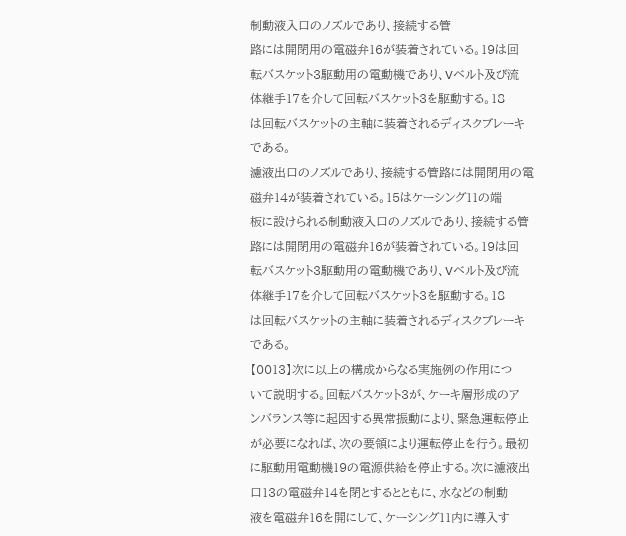制動液入口のノズルであり、接続する管
路には開閉用の電磁弁16が装着されている。19は回
転バスケット3駆動用の電動機であり、Vベルト及び流
体継手17を介して回転バスケット3を駆動する。18
は回転バスケットの主軸に装着されるディスクブレーキ
である。
濾液出口のノズルであり、接続する管路には開閉用の電
磁弁14が装着されている。15はケーシング11の端
板に設けられる制動液入口のノズルであり、接続する管
路には開閉用の電磁弁16が装着されている。19は回
転バスケット3駆動用の電動機であり、Vベルト及び流
体継手17を介して回転バスケット3を駆動する。18
は回転バスケットの主軸に装着されるディスクブレーキ
である。
【0013】次に以上の構成からなる実施例の作用につ
いて説明する。回転バスケット3が、ケーキ層形成のア
ンバランス等に起因する異常振動により、緊急運転停止
が必要になれば、次の要領により運転停止を行う。最初
に駆動用電動機19の電源供給を停止する。次に濾液出
口13の電磁弁14を閉とするとともに、水などの制動
液を電磁弁16を開にして、ケーシング11内に導入す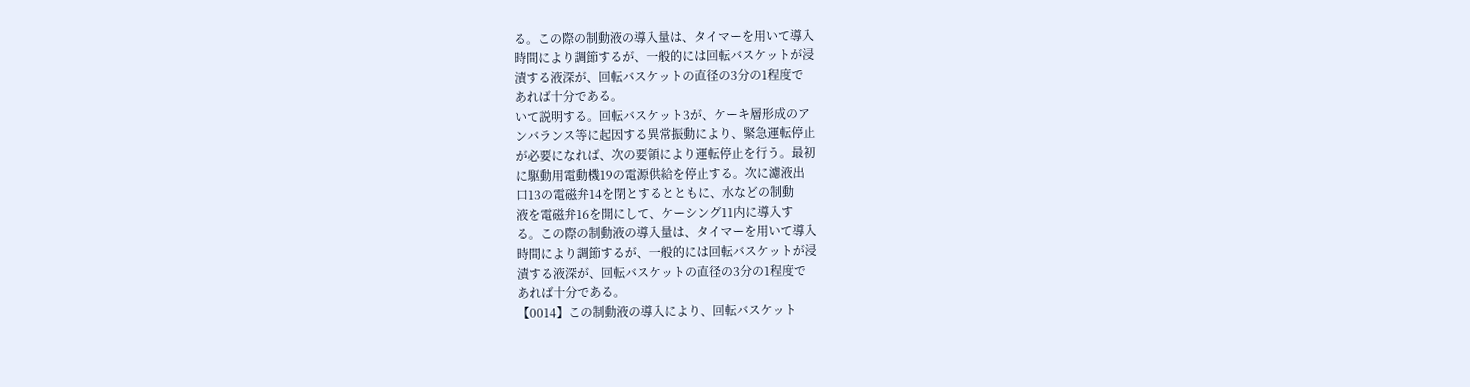る。この際の制動液の導入量は、タイマーを用いて導入
時間により調節するが、一般的には回転バスケットが浸
漬する液深が、回転バスケットの直径の3分の1程度で
あれば十分である。
いて説明する。回転バスケット3が、ケーキ層形成のア
ンバランス等に起因する異常振動により、緊急運転停止
が必要になれば、次の要領により運転停止を行う。最初
に駆動用電動機19の電源供給を停止する。次に濾液出
口13の電磁弁14を閉とするとともに、水などの制動
液を電磁弁16を開にして、ケーシング11内に導入す
る。この際の制動液の導入量は、タイマーを用いて導入
時間により調節するが、一般的には回転バスケットが浸
漬する液深が、回転バスケットの直径の3分の1程度で
あれば十分である。
【0014】この制動液の導入により、回転バスケット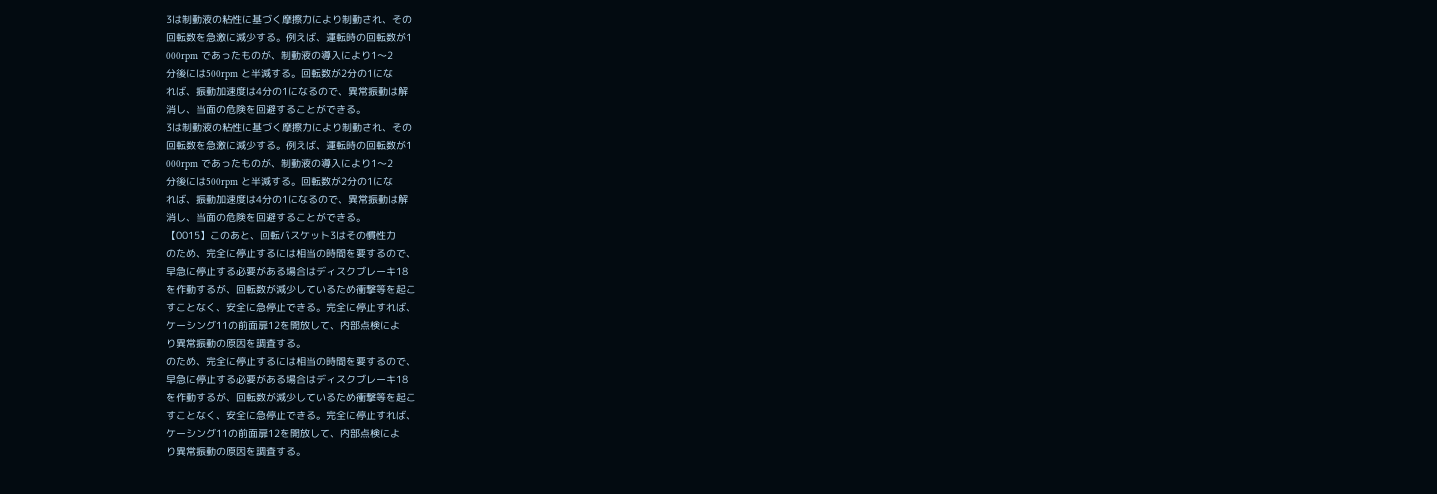3は制動液の粘性に基づく摩擦力により制動され、その
回転数を急激に減少する。例えば、運転時の回転数が1
000rpm であったものが、制動液の導入により1〜2
分後には500rpm と半減する。回転数が2分の1にな
れば、振動加速度は4分の1になるので、異常振動は解
消し、当面の危険を回避することができる。
3は制動液の粘性に基づく摩擦力により制動され、その
回転数を急激に減少する。例えば、運転時の回転数が1
000rpm であったものが、制動液の導入により1〜2
分後には500rpm と半減する。回転数が2分の1にな
れば、振動加速度は4分の1になるので、異常振動は解
消し、当面の危険を回避することができる。
【0015】このあと、回転バスケット3はその慣性力
のため、完全に停止するには相当の時間を要するので、
早急に停止する必要がある場合はディスクブレーキ18
を作動するが、回転数が減少しているため衝撃等を起こ
すことなく、安全に急停止できる。完全に停止すれば、
ケーシング11の前面扉12を開放して、内部点検によ
り異常振動の原因を調査する。
のため、完全に停止するには相当の時間を要するので、
早急に停止する必要がある場合はディスクブレーキ18
を作動するが、回転数が減少しているため衝撃等を起こ
すことなく、安全に急停止できる。完全に停止すれば、
ケーシング11の前面扉12を開放して、内部点検によ
り異常振動の原因を調査する。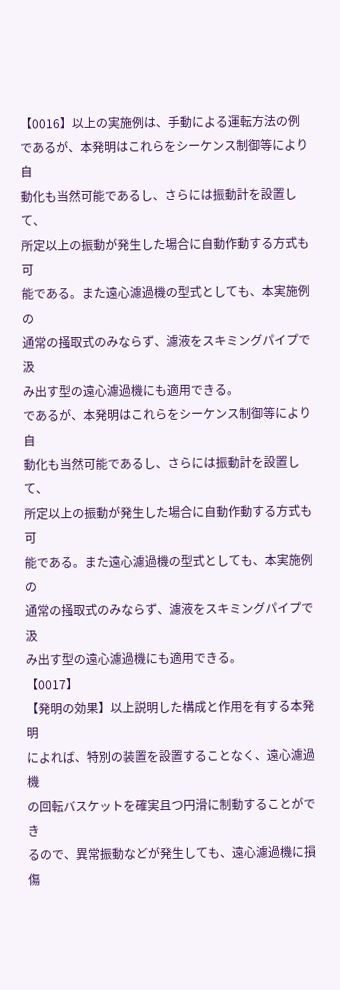【0016】以上の実施例は、手動による運転方法の例
であるが、本発明はこれらをシーケンス制御等により自
動化も当然可能であるし、さらには振動計を設置して、
所定以上の振動が発生した場合に自動作動する方式も可
能である。また遠心濾過機の型式としても、本実施例の
通常の掻取式のみならず、濾液をスキミングパイプで汲
み出す型の遠心濾過機にも適用できる。
であるが、本発明はこれらをシーケンス制御等により自
動化も当然可能であるし、さらには振動計を設置して、
所定以上の振動が発生した場合に自動作動する方式も可
能である。また遠心濾過機の型式としても、本実施例の
通常の掻取式のみならず、濾液をスキミングパイプで汲
み出す型の遠心濾過機にも適用できる。
【0017】
【発明の効果】以上説明した構成と作用を有する本発明
によれば、特別の装置を設置することなく、遠心濾過機
の回転バスケットを確実且つ円滑に制動することができ
るので、異常振動などが発生しても、遠心濾過機に損傷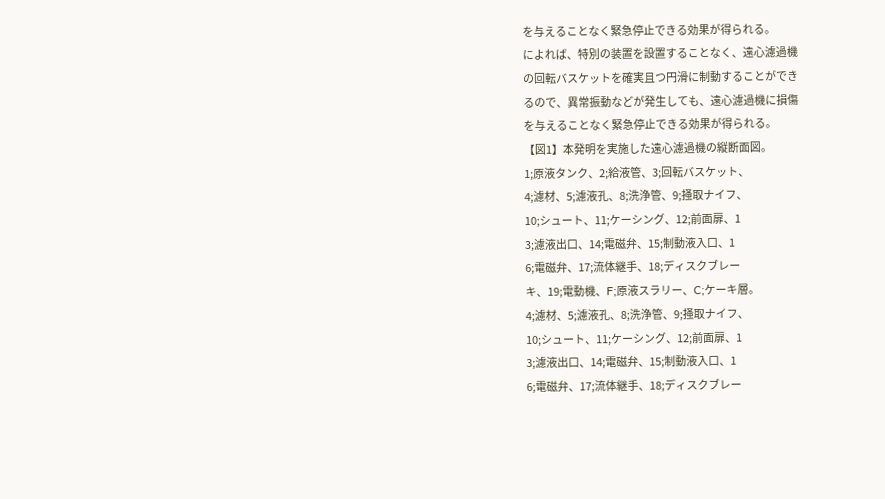を与えることなく緊急停止できる効果が得られる。
によれば、特別の装置を設置することなく、遠心濾過機
の回転バスケットを確実且つ円滑に制動することができ
るので、異常振動などが発生しても、遠心濾過機に損傷
を与えることなく緊急停止できる効果が得られる。
【図1】本発明を実施した遠心濾過機の縦断面図。
1;原液タンク、2;給液管、3;回転バスケット、
4;濾材、5;濾液孔、8;洗浄管、9;掻取ナイフ、
10;シュート、11;ケーシング、12;前面扉、1
3;濾液出口、14;電磁弁、15;制動液入口、1
6;電磁弁、17;流体継手、18;ディスクブレー
キ、19;電動機、F;原液スラリー、C;ケーキ層。
4;濾材、5;濾液孔、8;洗浄管、9;掻取ナイフ、
10;シュート、11;ケーシング、12;前面扉、1
3;濾液出口、14;電磁弁、15;制動液入口、1
6;電磁弁、17;流体継手、18;ディスクブレー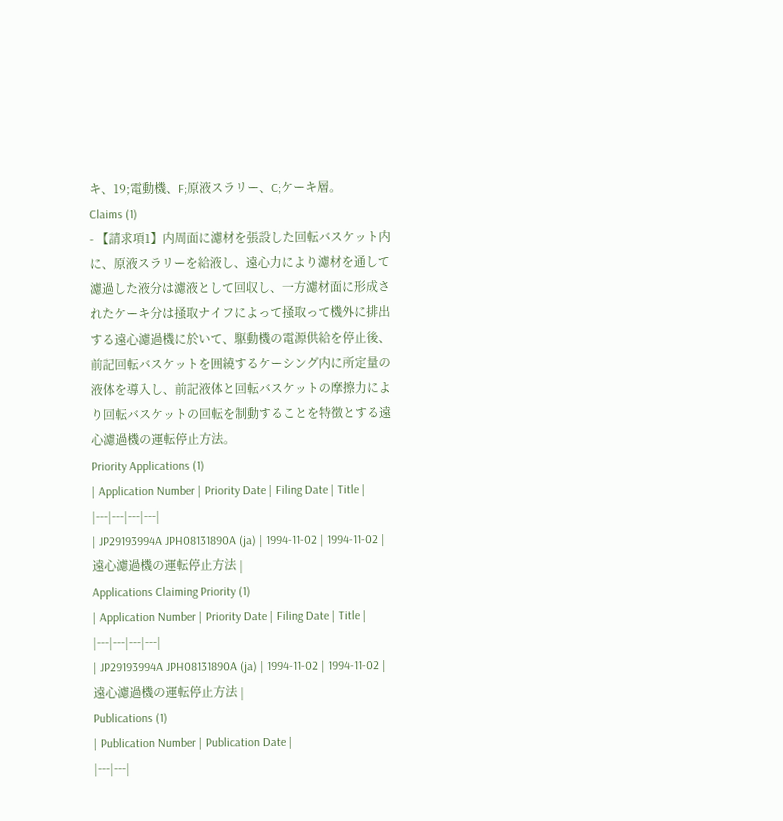キ、19;電動機、F;原液スラリー、C;ケーキ層。
Claims (1)
- 【請求項1】内周面に濾材を張設した回転バスケット内
に、原液スラリーを給液し、遠心力により濾材を通して
濾過した液分は濾液として回収し、一方濾材面に形成さ
れたケーキ分は掻取ナイフによって掻取って機外に排出
する遠心濾過機に於いて、駆動機の電源供給を停止後、
前記回転バスケットを囲繞するケーシング内に所定量の
液体を導入し、前記液体と回転バスケットの摩擦力によ
り回転バスケットの回転を制動することを特徴とする遠
心濾過機の運転停止方法。
Priority Applications (1)
| Application Number | Priority Date | Filing Date | Title |
|---|---|---|---|
| JP29193994A JPH08131890A (ja) | 1994-11-02 | 1994-11-02 | 遠心濾過機の運転停止方法 |
Applications Claiming Priority (1)
| Application Number | Priority Date | Filing Date | Title |
|---|---|---|---|
| JP29193994A JPH08131890A (ja) | 1994-11-02 | 1994-11-02 | 遠心濾過機の運転停止方法 |
Publications (1)
| Publication Number | Publication Date |
|---|---|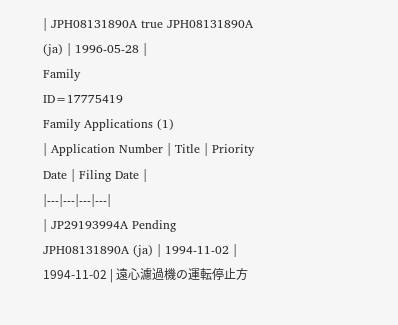| JPH08131890A true JPH08131890A (ja) | 1996-05-28 |
Family
ID=17775419
Family Applications (1)
| Application Number | Title | Priority Date | Filing Date |
|---|---|---|---|
| JP29193994A Pending JPH08131890A (ja) | 1994-11-02 | 1994-11-02 | 遠心濾過機の運転停止方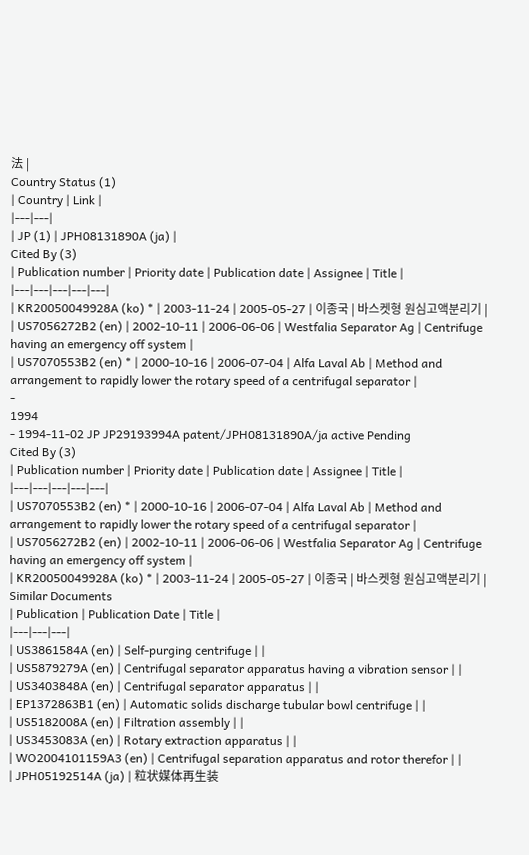法 |
Country Status (1)
| Country | Link |
|---|---|
| JP (1) | JPH08131890A (ja) |
Cited By (3)
| Publication number | Priority date | Publication date | Assignee | Title |
|---|---|---|---|---|
| KR20050049928A (ko) * | 2003-11-24 | 2005-05-27 | 이종국 | 바스켓형 원심고액분리기 |
| US7056272B2 (en) | 2002-10-11 | 2006-06-06 | Westfalia Separator Ag | Centrifuge having an emergency off system |
| US7070553B2 (en) * | 2000-10-16 | 2006-07-04 | Alfa Laval Ab | Method and arrangement to rapidly lower the rotary speed of a centrifugal separator |
-
1994
- 1994-11-02 JP JP29193994A patent/JPH08131890A/ja active Pending
Cited By (3)
| Publication number | Priority date | Publication date | Assignee | Title |
|---|---|---|---|---|
| US7070553B2 (en) * | 2000-10-16 | 2006-07-04 | Alfa Laval Ab | Method and arrangement to rapidly lower the rotary speed of a centrifugal separator |
| US7056272B2 (en) | 2002-10-11 | 2006-06-06 | Westfalia Separator Ag | Centrifuge having an emergency off system |
| KR20050049928A (ko) * | 2003-11-24 | 2005-05-27 | 이종국 | 바스켓형 원심고액분리기 |
Similar Documents
| Publication | Publication Date | Title |
|---|---|---|
| US3861584A (en) | Self-purging centrifuge | |
| US5879279A (en) | Centrifugal separator apparatus having a vibration sensor | |
| US3403848A (en) | Centrifugal separator apparatus | |
| EP1372863B1 (en) | Automatic solids discharge tubular bowl centrifuge | |
| US5182008A (en) | Filtration assembly | |
| US3453083A (en) | Rotary extraction apparatus | |
| WO2004101159A3 (en) | Centrifugal separation apparatus and rotor therefor | |
| JPH05192514A (ja) | 粒状媒体再生装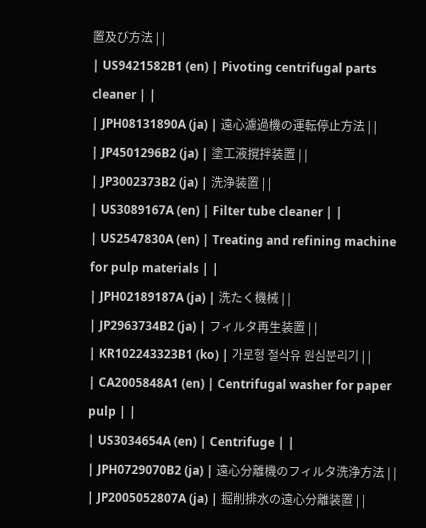置及び方法 | |
| US9421582B1 (en) | Pivoting centrifugal parts cleaner | |
| JPH08131890A (ja) | 遠心濾過機の運転停止方法 | |
| JP4501296B2 (ja) | 塗工液撹拌装置 | |
| JP3002373B2 (ja) | 洗浄装置 | |
| US3089167A (en) | Filter tube cleaner | |
| US2547830A (en) | Treating and refining machine for pulp materials | |
| JPH02189187A (ja) | 洗たく機械 | |
| JP2963734B2 (ja) | フィルタ再生装置 | |
| KR102243323B1 (ko) | 가로형 절삭유 원심분리기 | |
| CA2005848A1 (en) | Centrifugal washer for paper pulp | |
| US3034654A (en) | Centrifuge | |
| JPH0729070B2 (ja) | 遠心分離機のフィルタ洗浄方法 | |
| JP2005052807A (ja) | 掘削排水の遠心分離装置 | |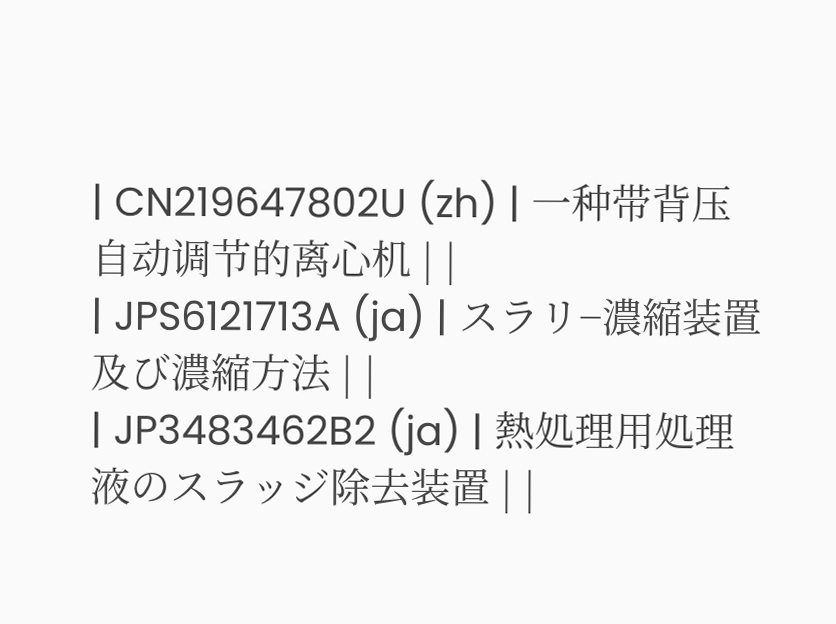| CN219647802U (zh) | 一种带背压自动调节的离心机 | |
| JPS6121713A (ja) | スラリ−濃縮装置及び濃縮方法 | |
| JP3483462B2 (ja) | 熱処理用処理液のスラッジ除去装置 | |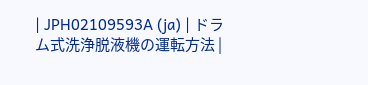| JPH02109593A (ja) | ドラム式洗浄脱液機の運転方法 |